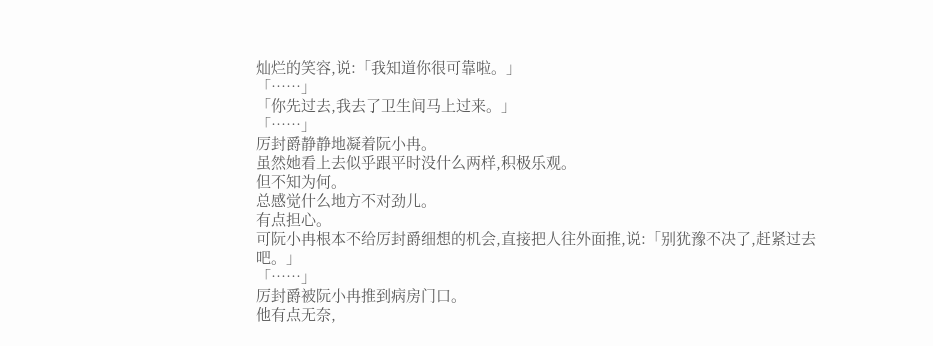灿烂的笑容,说:「我知道你很可靠啦。」
「……」
「你先过去,我去了卫生间马上过来。」
「……」
厉封爵静静地凝着阮小冉。
虽然她看上去似乎跟平时没什么两样,积极乐观。
但不知为何。
总感觉什么地方不对劲儿。
有点担心。
可阮小冉根本不给厉封爵细想的机会,直接把人往外面推,说:「别犹豫不决了,赶紧过去吧。」
「……」
厉封爵被阮小冉推到病房门口。
他有点无奈,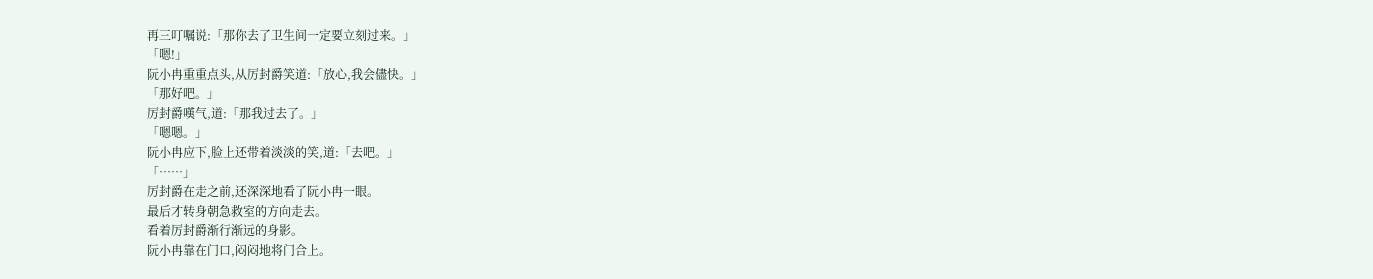再三叮嘱说:「那你去了卫生间一定要立刻过来。」
「嗯!」
阮小冉重重点头,从厉封爵笑道:「放心,我会儘快。」
「那好吧。」
厉封爵嘆气,道:「那我过去了。」
「嗯嗯。」
阮小冉应下,脸上还带着淡淡的笑,道:「去吧。」
「……」
厉封爵在走之前,还深深地看了阮小冉一眼。
最后才转身朝急救室的方向走去。
看着厉封爵渐行渐远的身影。
阮小冉靠在门口,闷闷地将门合上。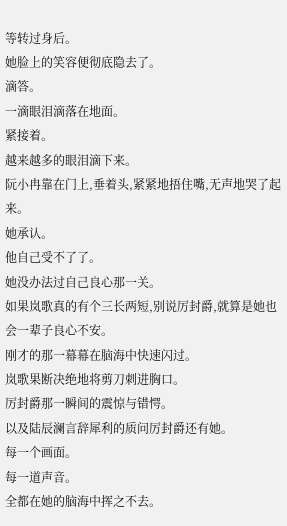等转过身后。
她脸上的笑容便彻底隐去了。
滴答。
一滴眼泪滴落在地面。
紧接着。
越来越多的眼泪滴下来。
阮小冉靠在门上,垂着头,紧紧地捂住嘴,无声地哭了起来。
她承认。
他自己受不了了。
她没办法过自己良心那一关。
如果岚歌真的有个三长两短,别说厉封爵,就算是她也会一辈子良心不安。
刚才的那一幕幕在脑海中快速闪过。
岚歌果断决绝地将剪刀刺进胸口。
厉封爵那一瞬间的震惊与错愕。
以及陆辰澜言辞犀利的质问厉封爵还有她。
每一个画面。
每一道声音。
全都在她的脑海中挥之不去。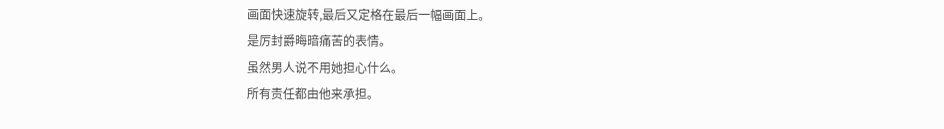画面快速旋转,最后又定格在最后一幅画面上。
是厉封爵晦暗痛苦的表情。
虽然男人说不用她担心什么。
所有责任都由他来承担。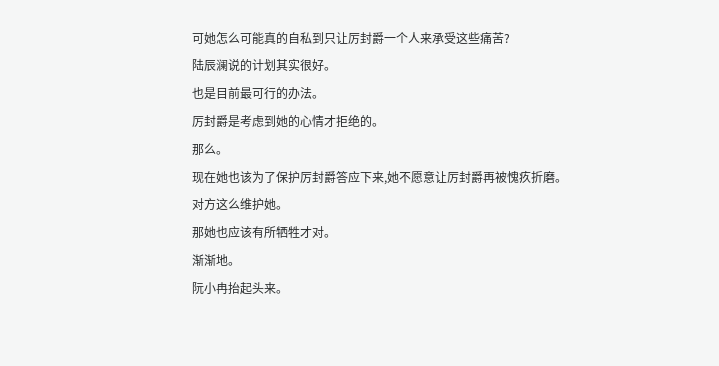可她怎么可能真的自私到只让厉封爵一个人来承受这些痛苦?
陆辰澜说的计划其实很好。
也是目前最可行的办法。
厉封爵是考虑到她的心情才拒绝的。
那么。
现在她也该为了保护厉封爵答应下来,她不愿意让厉封爵再被愧疚折磨。
对方这么维护她。
那她也应该有所牺牲才对。
渐渐地。
阮小冉抬起头来。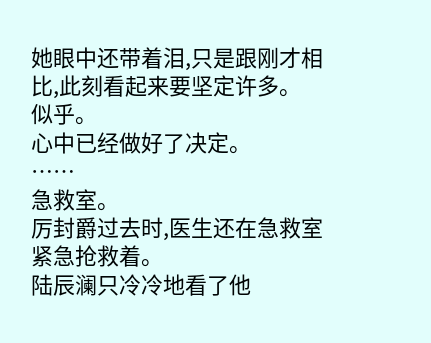她眼中还带着泪,只是跟刚才相比,此刻看起来要坚定许多。
似乎。
心中已经做好了决定。
……
急救室。
厉封爵过去时,医生还在急救室紧急抢救着。
陆辰澜只冷冷地看了他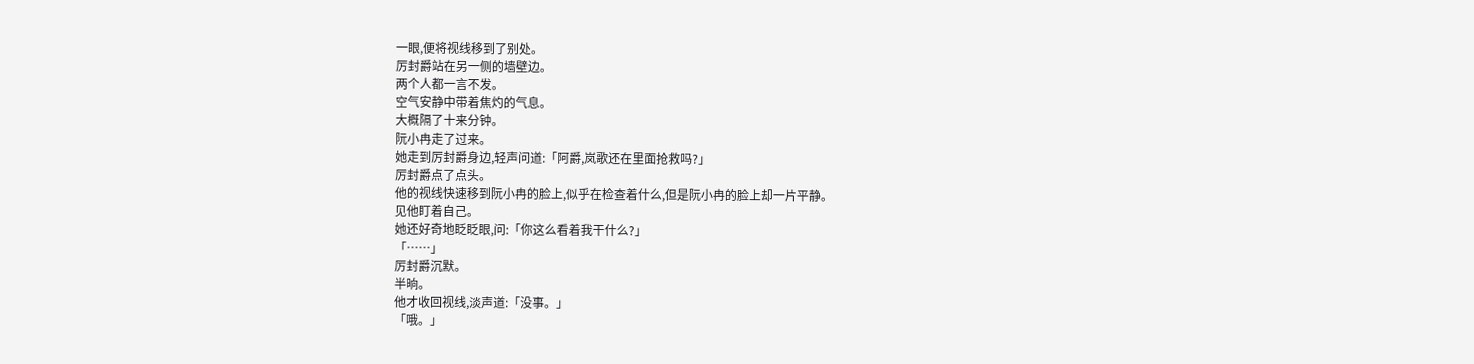一眼,便将视线移到了别处。
厉封爵站在另一侧的墙壁边。
两个人都一言不发。
空气安静中带着焦灼的气息。
大概隔了十来分钟。
阮小冉走了过来。
她走到厉封爵身边,轻声问道:「阿爵,岚歌还在里面抢救吗?」
厉封爵点了点头。
他的视线快速移到阮小冉的脸上,似乎在检查着什么,但是阮小冉的脸上却一片平静。
见他盯着自己。
她还好奇地眨眨眼,问:「你这么看着我干什么?」
「……」
厉封爵沉默。
半晌。
他才收回视线,淡声道:「没事。」
「哦。」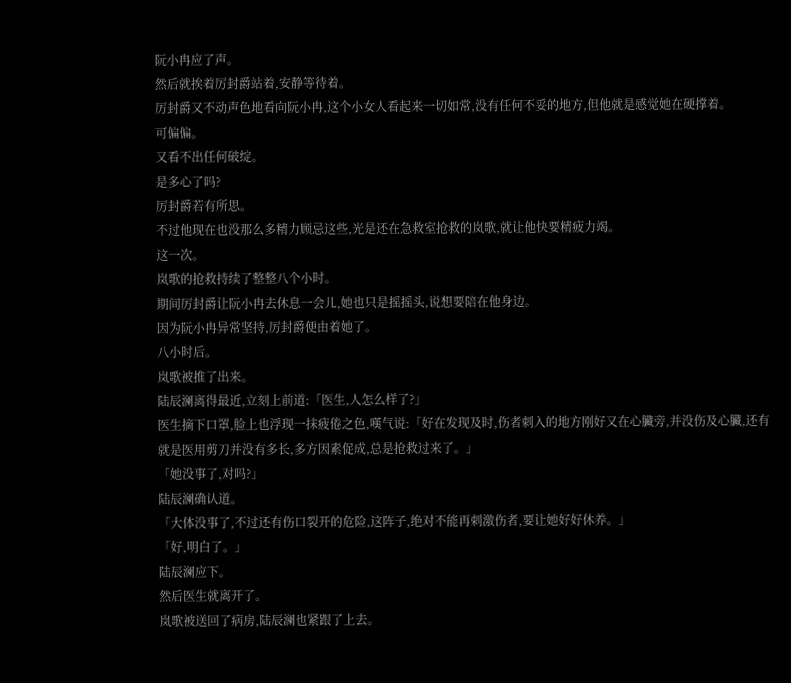阮小冉应了声。
然后就挨着厉封爵站着,安静等待着。
厉封爵又不动声色地看向阮小冉,这个小女人看起来一切如常,没有任何不妥的地方,但他就是感觉她在硬撑着。
可偏偏。
又看不出任何破绽。
是多心了吗?
厉封爵若有所思。
不过他现在也没那么多精力顾忌这些,光是还在急救室抢救的岚歌,就让他快要精疲力竭。
这一次。
岚歌的抢救持续了整整八个小时。
期间厉封爵让阮小冉去休息一会儿,她也只是摇摇头,说想要陪在他身边。
因为阮小冉异常坚持,厉封爵便由着她了。
八小时后。
岚歌被推了出来。
陆辰澜离得最近,立刻上前道:「医生,人怎么样了?」
医生摘下口罩,脸上也浮现一抹疲倦之色,嘆气说:「好在发现及时,伤者刺入的地方刚好又在心臟旁,并没伤及心臟,还有就是医用剪刀并没有多长,多方因素促成,总是抢救过来了。」
「她没事了,对吗?」
陆辰澜确认道。
「大体没事了,不过还有伤口裂开的危险,这阵子,绝对不能再刺激伤者,要让她好好休养。」
「好,明白了。」
陆辰澜应下。
然后医生就离开了。
岚歌被送回了病房,陆辰澜也紧跟了上去。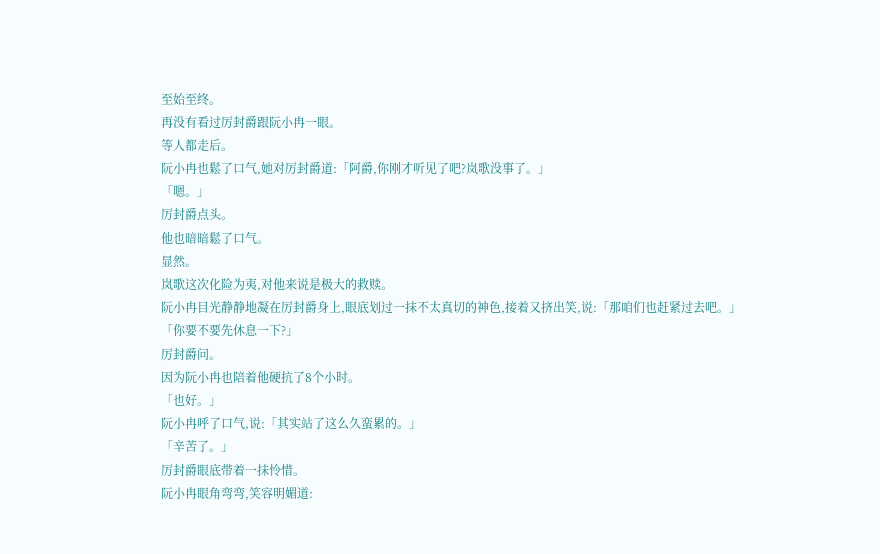至始至终。
再没有看过厉封爵跟阮小冉一眼。
等人都走后。
阮小冉也鬆了口气,她对厉封爵道:「阿爵,你刚才听见了吧?岚歌没事了。」
「嗯。」
厉封爵点头。
他也暗暗鬆了口气。
显然。
岚歌这次化险为夷,对他来说是极大的救赎。
阮小冉目光静静地凝在厉封爵身上,眼底划过一抹不太真切的神色,接着又挤出笑,说:「那咱们也赶紧过去吧。」
「你要不要先休息一下?」
厉封爵问。
因为阮小冉也陪着他硬抗了8个小时。
「也好。」
阮小冉呼了口气,说:「其实站了这么久蛮累的。」
「辛苦了。」
厉封爵眼底带着一抹怜惜。
阮小冉眼角弯弯,笑容明媚道: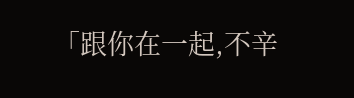「跟你在一起,不辛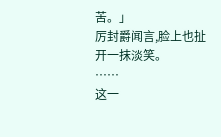苦。」
厉封爵闻言,脸上也扯开一抹淡笑。
……
这一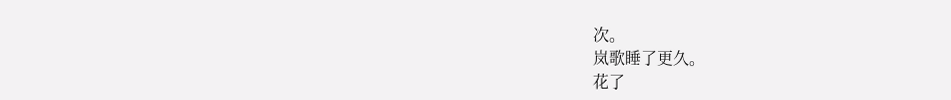次。
岚歌睡了更久。
花了